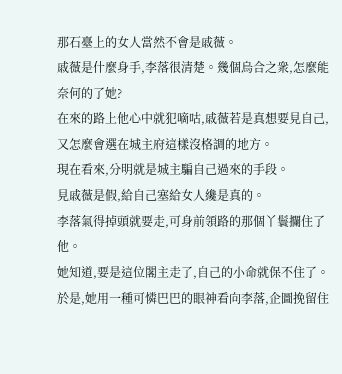那石臺上的女人當然不會是戚薇。
戚薇是什麼身手,李落很清楚。幾個烏合之衆,怎麼能奈何的了她?
在來的路上他心中就犯嘀咕,戚薇若是真想要見自己,又怎麼會選在城主府這樣沒格調的地方。
現在看來,分明就是城主騙自己過來的手段。
見戚薇是假,給自己塞給女人纔是真的。
李落氣得掉頭就要走,可身前領路的那個丫鬟攔住了他。
她知道,要是這位閣主走了,自己的小命就保不住了。
於是,她用一種可憐巴巴的眼神看向李落,企圖挽留住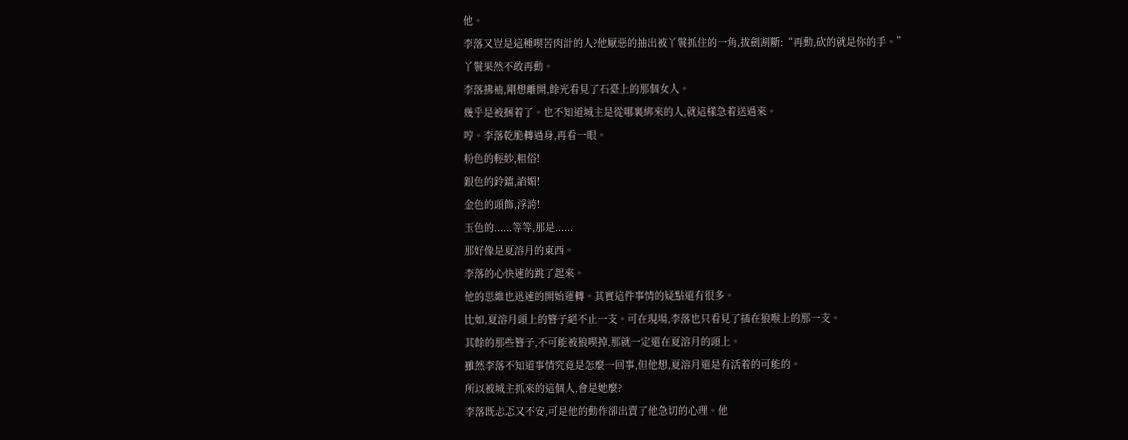他。
李落又豈是這種喫苦肉計的人?他厭惡的抽出被丫鬟抓住的一角,拔劍割斷:“再動,砍的就是你的手。”
丫鬟果然不敢再動。
李落拂袖,剛想離開,餘光看見了石臺上的那個女人。
幾乎是被捆着了。也不知道城主是從哪裏綁來的人,就這樣急着送過來。
哼。李落乾脆轉過身,再看一眼。
粉色的輕紗,粗俗!
銀色的鈴鐺,諂媚!
金色的頭飾,浮誇!
玉色的......等等,那是......
那好像是夏溶月的東西。
李落的心快速的跳了起來。
他的思維也迅速的開始運轉。其實這件事情的疑點還有很多。
比如,夏溶月頭上的簪子絕不止一支。可在現場,李落也只看見了插在狼喉上的那一支。
其餘的那些簪子,不可能被狼喫掉,那就一定還在夏溶月的頭上。
雖然李落不知道事情究竟是怎麼一回事,但他想,夏溶月還是有活着的可能的。
所以被城主抓來的這個人,會是她麼?
李落既忐忑又不安,可是他的動作卻出賣了他急切的心理。他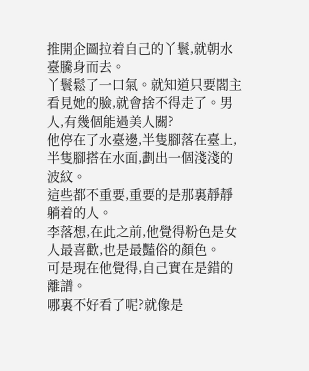推開企圖拉着自己的丫鬟,就朝水臺騰身而去。
丫鬟鬆了一口氣。就知道只要閣主看見她的臉,就會捨不得走了。男人,有幾個能過美人關?
他停在了水臺邊,半隻腳落在臺上,半隻腳搭在水面,劃出一個淺淺的波紋。
這些都不重要,重要的是那裏靜靜躺着的人。
李落想,在此之前,他覺得粉色是女人最喜歡,也是最豔俗的顏色。
可是現在他覺得,自己實在是錯的離譜。
哪裏不好看了呢?就像是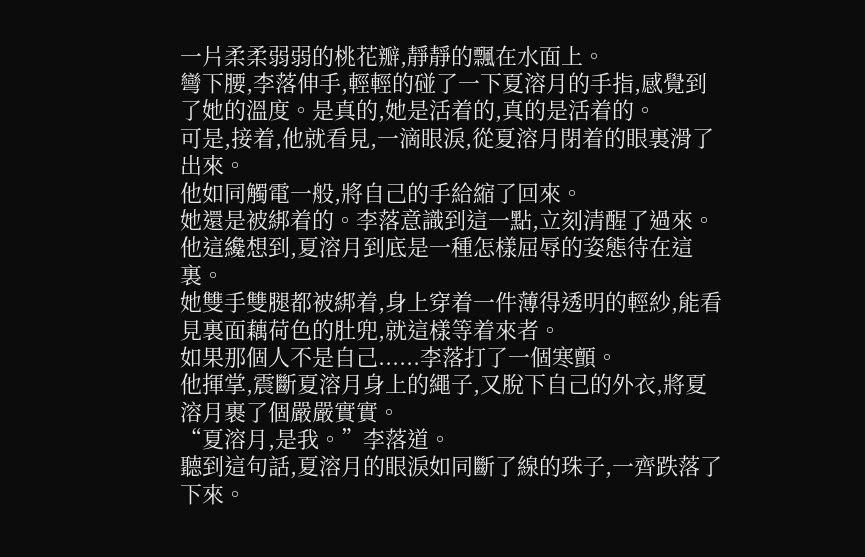一片柔柔弱弱的桃花瓣,靜靜的飄在水面上。
彎下腰,李落伸手,輕輕的碰了一下夏溶月的手指,感覺到了她的溫度。是真的,她是活着的,真的是活着的。
可是,接着,他就看見,一滴眼淚,從夏溶月閉着的眼裏滑了出來。
他如同觸電一般,將自己的手給縮了回來。
她還是被綁着的。李落意識到這一點,立刻清醒了過來。他這纔想到,夏溶月到底是一種怎樣屈辱的姿態待在這裏。
她雙手雙腿都被綁着,身上穿着一件薄得透明的輕紗,能看見裏面藕荷色的肚兜,就這樣等着來者。
如果那個人不是自己......李落打了一個寒顫。
他揮掌,震斷夏溶月身上的繩子,又脫下自己的外衣,將夏溶月裹了個嚴嚴實實。
“夏溶月,是我。”李落道。
聽到這句話,夏溶月的眼淚如同斷了線的珠子,一齊跌落了下來。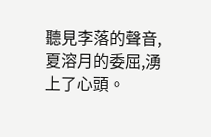聽見李落的聲音,夏溶月的委屈,湧上了心頭。